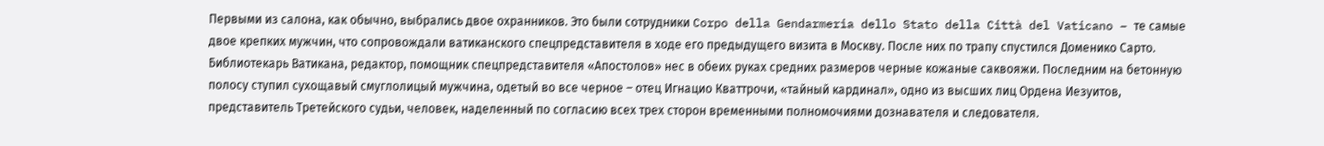Первыми из салона, как обычно, выбрались двое охранников. Это были сотрудники Corpo della Gendarmeria dello Stato della Città del Vaticano – те самые двое крепких мужчин, что сопровождали ватиканского спецпредставителя в ходе его предыдущего визита в Москву. После них по трапу спустился Доменико Сарто. Библиотекарь Ватикана, редактор, помощник спецпредставителя «Апостолов» нес в обеих руках средних размеров черные кожаные саквояжи. Последним на бетонную полосу ступил сухощавый смуглолицый мужчина, одетый во все черное – отец Игнацио Кваттрочи, «тайный кардинал», одно из высших лиц Ордена Иезуитов, представитель Третейского судьи, человек, наделенный по согласию всех трех сторон временными полномочиями дознавателя и следователя.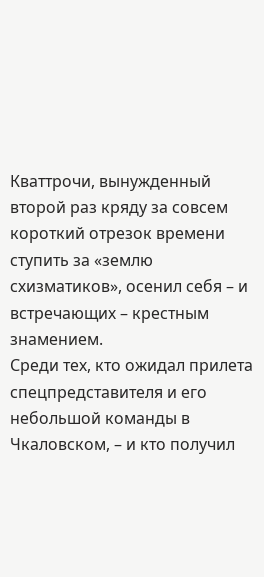Кваттрочи, вынужденный второй раз кряду за совсем короткий отрезок времени ступить за «землю схизматиков», осенил себя – и встречающих – крестным знамением.
Среди тех, кто ожидал прилета спецпредставителя и его небольшой команды в Чкаловском, – и кто получил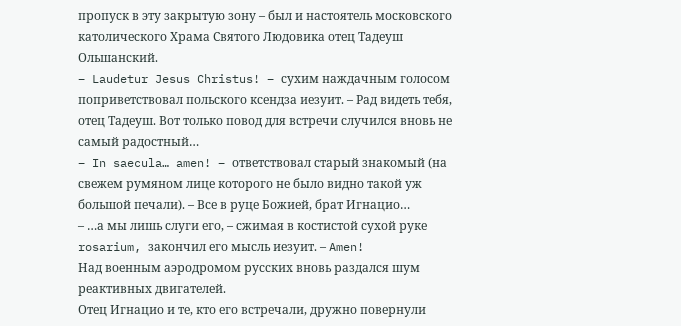пропуск в эту закрытую зону – был и настоятель московского католического Храма Святого Людовика отец Тадеуш Ольшанский.
– Laudetur Jesus Christus! – сухим наждачным голосом поприветствовал польского ксендза иезуит. – Рад видеть тебя, отец Тадеуш. Вот только повод для встречи случился вновь не самый радостный…
– In saecula… amen! – ответствовал старый знакомый (на свежем румяном лице которого не было видно такой уж большой печали). – Все в руце Божией, брат Игнацио…
– …а мы лишь слуги его, – сжимая в костистой сухой руке rosarium, закончил его мысль иезуит. – Amen!
Над военным аэродромом русских вновь раздался шум реактивных двигателей.
Отец Игнацио и те, кто его встречали, дружно повернули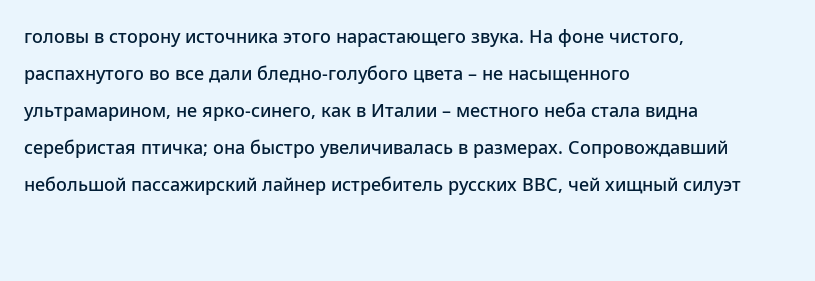головы в сторону источника этого нарастающего звука. На фоне чистого, распахнутого во все дали бледно-голубого цвета – не насыщенного ультрамарином, не ярко-синего, как в Италии – местного неба стала видна серебристая птичка; она быстро увеличивалась в размерах. Сопровождавший небольшой пассажирский лайнер истребитель русских ВВС, чей хищный силуэт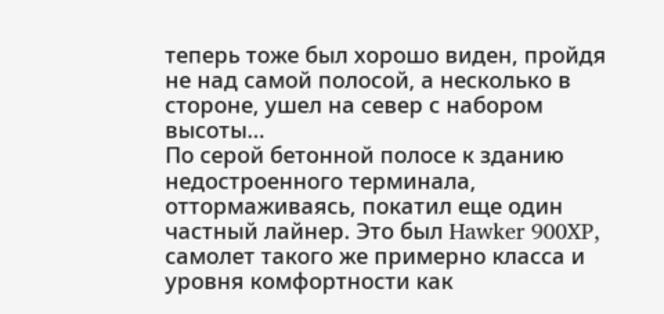теперь тоже был хорошо виден, пройдя не над самой полосой, а несколько в стороне, ушел на север с набором высоты…
По серой бетонной полосе к зданию недостроенного терминала, оттормаживаясь, покатил еще один частный лайнер. Это был Hawker 900XP, самолет такого же примерно класса и уровня комфортности как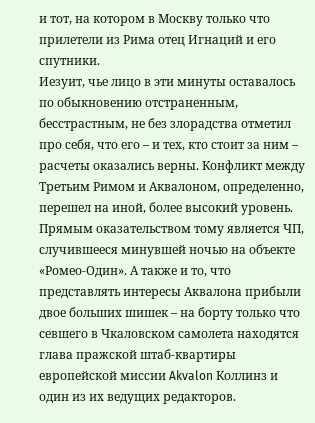и тот, на котором в Москву только что прилетели из Рима отец Игнаций и его спутники.
Иезуит, чье лицо в эти минуты оставалось по обыкновению отстраненным, бесстрастным, не без злорадства отметил про себя, что его – и тех, кто стоит за ним – расчеты оказались верны. Конфликт между Третьим Римом и Аквалоном, определенно, перешел на иной, более высокий уровень. Прямым оказательством тому является ЧП, случившееся минувшей ночью на объекте «Ромео-Один». А также и то, что представлять интересы Аквалона прибыли двое больших шишек – на борту только что севшего в Чкаловском самолета находятся глава пражской штаб-квартиры европейской миссии Akvalon Коллинз и один из их ведущих редакторов.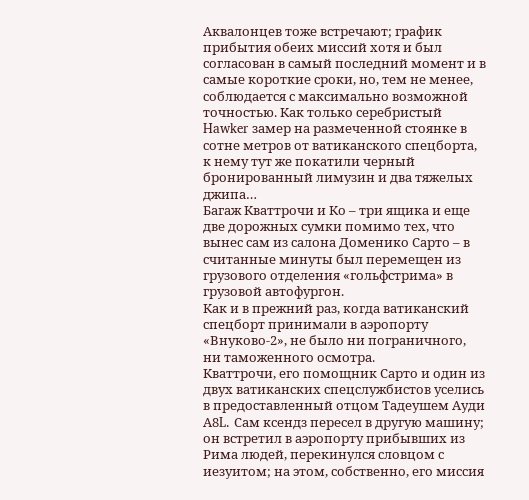Аквалонцев тоже встречают; график прибытия обеих миссий хотя и был согласован в самый последний момент и в самые короткие сроки, но, тем не менее, соблюдается с максимально возможной точностью. Как только серебристый Hawker замер на размеченной стоянке в сотне метров от ватиканского спецборта, к нему тут же покатили черный бронированный лимузин и два тяжелых джипа…
Багаж Кваттрочи и Ко – три ящика и еще две дорожных сумки помимо тех, что вынес сам из салона Доменико Сарто – в считанные минуты был перемещен из грузового отделения «гольфстрима» в грузовой автофургон.
Как и в прежний раз, когда ватиканский спецборт принимали в аэропорту «Внуково-2», не было ни пограничного, ни таможенного осмотра.
Кваттрочи, его помощник Сарто и один из двух ватиканских спецслужбистов уселись в предоставленный отцом Тадеушем Ауди А8L. Сам ксендз пересел в другую машину; он встретил в аэропорту прибывших из Рима людей, перекинулся словцом с иезуитом; на этом, собственно, его миссия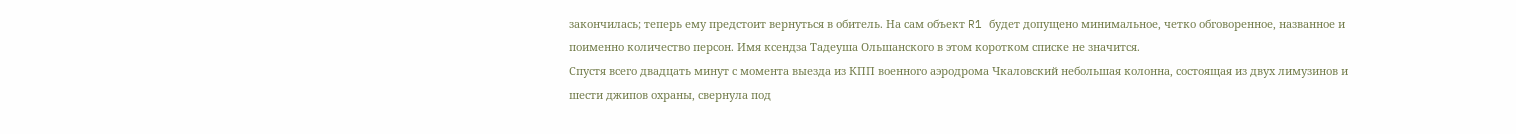закончилась; теперь ему предстоит вернуться в обитель. На сам объект R1 будет допущено минимальное, четко обговоренное, названное и поименно количество персон. Имя ксендза Тадеуша Ольшанского в этом коротком списке не значится.
Спустя всего двадцать минут с момента выезда из КПП военного аэродрома Чкаловский небольшая колонна, состоящая из двух лимузинов и шести джипов охраны, свернула под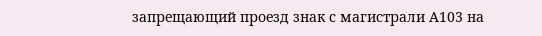запрещающий проезд знак с магистрали А103 на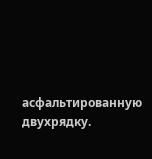асфальтированную двухрядку.